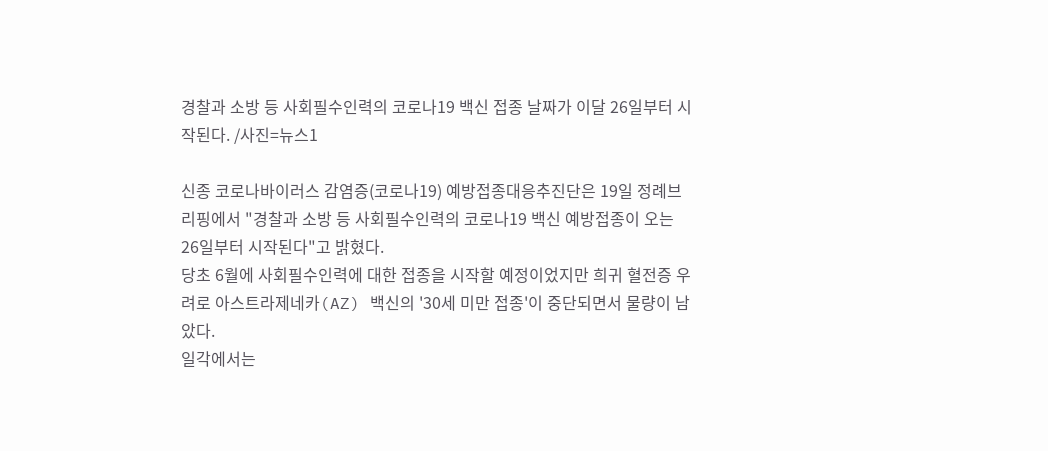경찰과 소방 등 사회필수인력의 코로나19 백신 접종 날짜가 이달 26일부터 시작된다. /사진=뉴스1

신종 코로나바이러스 감염증(코로나19) 예방접종대응추진단은 19일 정례브리핑에서 "경찰과 소방 등 사회필수인력의 코로나19 백신 예방접종이 오는 26일부터 시작된다"고 밝혔다.
당초 6월에 사회필수인력에 대한 접종을 시작할 예정이었지만 희귀 혈전증 우려로 아스트라제네카(AZ) 백신의 '30세 미만 접종'이 중단되면서 물량이 남았다.
일각에서는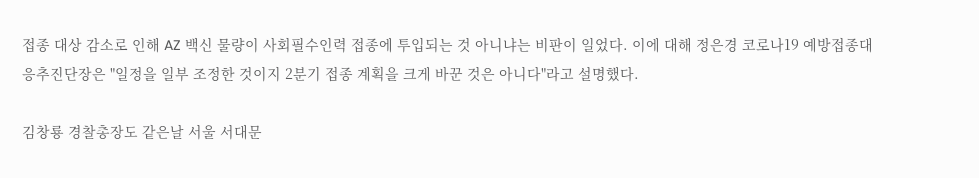접종 대상 감소로 인해 AZ 백신 물량이 사회필수인력 접종에 투입되는 것 아니냐는 비판이 일었다. 이에 대해 정은경 코로나19 예방접종대응추진단장은 "일정을 일부 조정한 것이지 2분기 접종 계획을 크게 바꾼 것은 아니다"라고 설명했다.

김창룡 경찰총장도 같은날 서울 서대문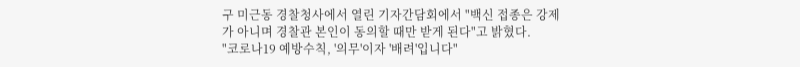구 미근동 경찰청사에서 열린 기자간담회에서 "백신 접종은 강제가 아니며 경찰관 본인이 동의할 때만 받게 된다"고 밝혔다.
"코로나19 예방수칙, '의무'이자 '배려'입니다"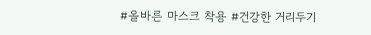#올바른 마스크 착용 #건강한 거리두기